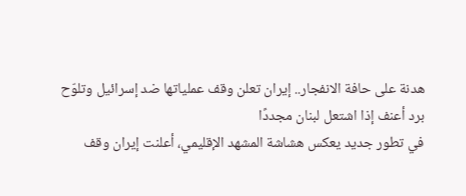هدنة على حافة الانفجار.. إيران تعلن وقف عملياتها ضد إسرائيل وتلوّح برد أعنف إذا اشتعل لبنان مجددًا
في تطور جديد يعكس هشاشة المشهد الإقليمي، أعلنت إيران وقف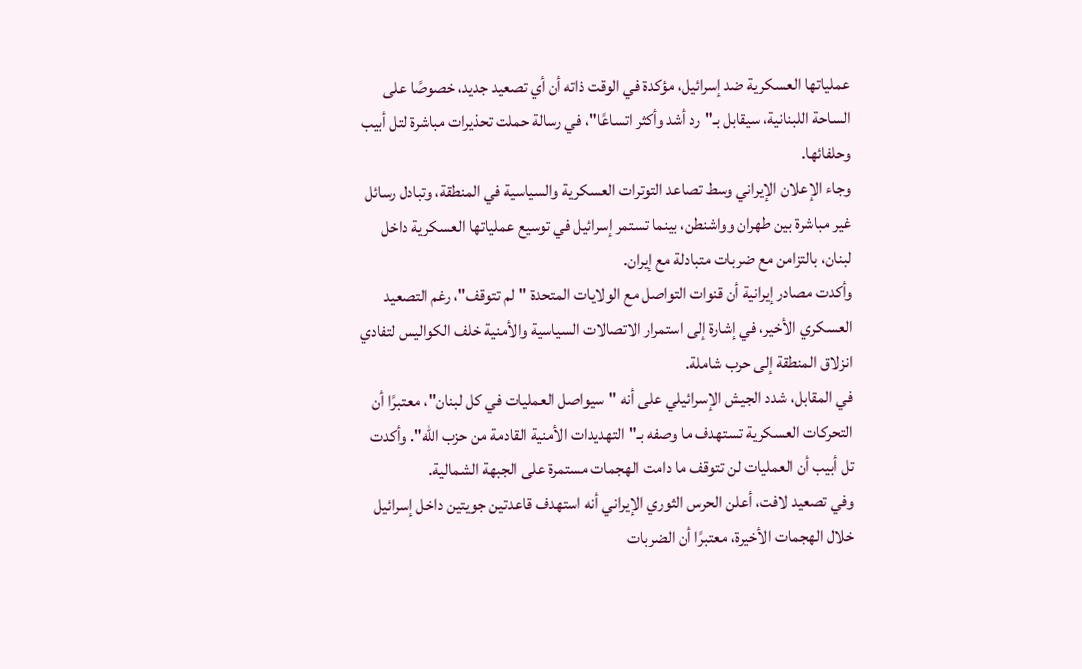عملياتها العسكرية ضد إسرائيل، مؤكدة في الوقت ذاته أن أي تصعيد جديد، خصوصًا على الساحة اللبنانية، سيقابل بـ"رد أشد وأكثر اتساعًا"، في رسالة حملت تحذيرات مباشرة لتل أبيب وحلفائها.
وجاء الإعلان الإيراني وسط تصاعد التوترات العسكرية والسياسية في المنطقة، وتبادل رسائل غير مباشرة بين طهران وواشنطن، بينما تستمر إسرائيل في توسيع عملياتها العسكرية داخل لبنان، بالتزامن مع ضربات متبادلة مع إيران.
وأكدت مصادر إيرانية أن قنوات التواصل مع الولايات المتحدة "لم تتوقف"، رغم التصعيد العسكري الأخير، في إشارة إلى استمرار الاتصالات السياسية والأمنية خلف الكواليس لتفادي انزلاق المنطقة إلى حرب شاملة.
في المقابل، شدد الجيش الإسرائيلي على أنه "سيواصل العمليات في كل لبنان"، معتبرًا أن التحركات العسكرية تستهدف ما وصفه بـ"التهديدات الأمنية القادمة من حزب الله". وأكدت تل أبيب أن العمليات لن تتوقف ما دامت الهجمات مستمرة على الجبهة الشمالية.
وفي تصعيد لافت، أعلن الحرس الثوري الإيراني أنه استهدف قاعدتين جويتين داخل إسرائيل خلال الهجمات الأخيرة، معتبرًا أن الضربات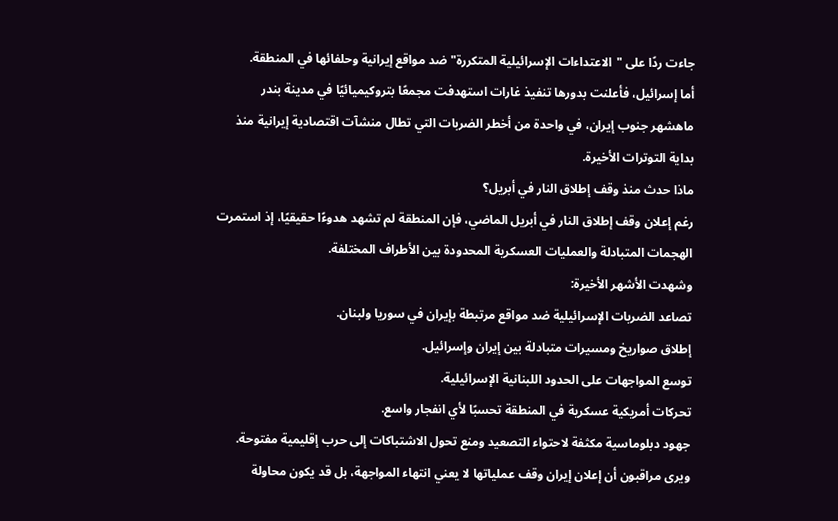جاءت ردًا على "الاعتداءات الإسرائيلية المتكررة" ضد مواقع إيرانية وحلفائها في المنطقة.
أما إسرائيل، فأعلنت بدورها تنفيذ غارات استهدفت مجمعًا بتروكيميائيًا في مدينة بندر ماهشهر جنوب إيران، في واحدة من أخطر الضربات التي تطال منشآت اقتصادية إيرانية منذ بداية التوترات الأخيرة.
ماذا حدث منذ وقف إطلاق النار في أبريل؟
رغم إعلان وقف إطلاق النار في أبريل الماضي، فإن المنطقة لم تشهد هدوءًا حقيقيًا، إذ استمرت الهجمات المتبادلة والعمليات العسكرية المحدودة بين الأطراف المختلفة.
وشهدت الأشهر الأخيرة:
تصاعد الضربات الإسرائيلية ضد مواقع مرتبطة بإيران في سوريا ولبنان.
إطلاق صواريخ ومسيرات متبادلة بين إيران وإسرائيل.
توسع المواجهات على الحدود اللبنانية الإسرائيلية.
تحركات أمريكية عسكرية في المنطقة تحسبًا لأي انفجار واسع.
جهود دبلوماسية مكثفة لاحتواء التصعيد ومنع تحول الاشتباكات إلى حرب إقليمية مفتوحة.
ويرى مراقبون أن إعلان إيران وقف عملياتها لا يعني انتهاء المواجهة، بل قد يكون محاولة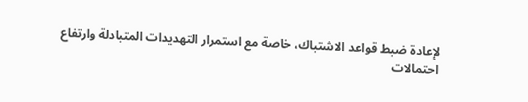لإعادة ضبط قواعد الاشتباك، خاصة مع استمرار التهديدات المتبادلة وارتفاع احتمالات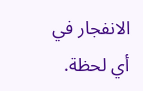الانفجار في أي لحظة.